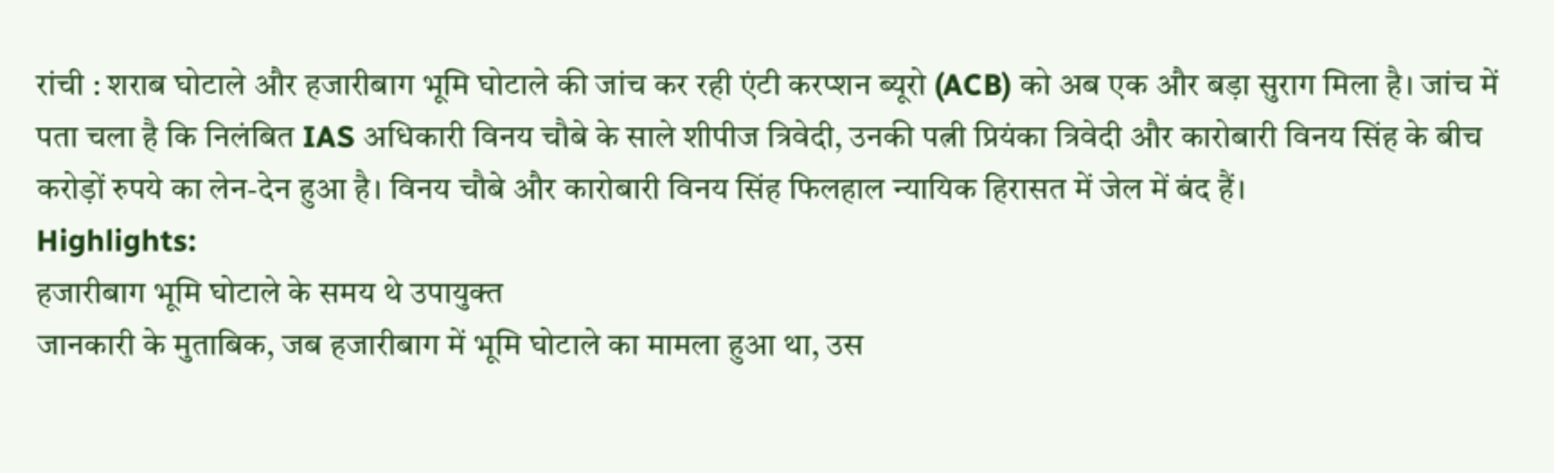रांची : शराब घोटाले और हजारीबाग भूमि घोटाले की जांच कर रही एंटी करप्शन ब्यूरो (ACB) को अब एक और बड़ा सुराग मिला है। जांच में पता चला है कि निलंबित IAS अधिकारी विनय चौबे के साले शीपीज त्रिवेदी, उनकी पत्नी प्रियंका त्रिवेदी और कारोबारी विनय सिंह के बीच करोड़ों रुपये का लेन-देन हुआ है। विनय चौबे और कारोबारी विनय सिंह फिलहाल न्यायिक हिरासत में जेल में बंद हैं।
Highlights:
हजारीबाग भूमि घोटाले के समय थे उपायुक्त
जानकारी के मुताबिक, जब हजारीबाग में भूमि घोटाले का मामला हुआ था, उस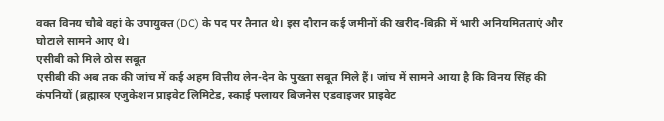वक्त विनय चौबे वहां के उपायुक्त (DC) के पद पर तैनात थे। इस दौरान कई जमीनों की खरीद-बिक्री में भारी अनियमितताएं और घोटाले सामने आए थे।
एसीबी को मिले ठोस सबूत
एसीबी की अब तक की जांच में कई अहम वित्तीय लेन-देन के पुख्ता सबूत मिले हैं। जांच में सामने आया है कि विनय सिंह की कंपनियों (ब्रह्मास्त्र एजुकेशन प्राइवेट लिमिटेड, स्काई फ्लायर बिजनेस एडवाइजर प्राइवेट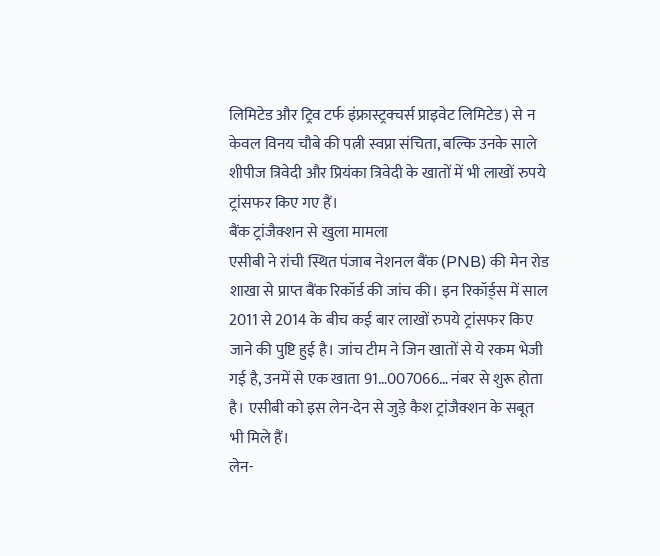लिमिटेड और ट्रिव टर्फ इंफ्रास्ट्रक्चर्स प्राइवेट लिमिटेड) से न केवल विनय चौबे की पत्नी स्वप्ना संचिता, बल्कि उनके साले शीपीज त्रिवेदी और प्रियंका त्रिवेदी के खातों में भी लाखों रुपये ट्रांसफर किए गए हैं।
बैंक ट्रांजैक्शन से खुला मामला
एसीबी ने रांची स्थित पंजाब नेशनल बैंक (PNB) की मेन रोड शाखा से प्राप्त बैंक रिकॉर्ड की जांच की। इन रिकॉर्ड्स में साल 2011 से 2014 के बीच कई बार लाखों रुपये ट्रांसफर किए जाने की पुष्टि हुई है। जांच टीम ने जिन खातों से ये रकम भेजी गई है, उनमें से एक खाता 91…007066… नंबर से शुरू होता है। एसीबी को इस लेन-देन से जुड़े कैश ट्रांजैक्शन के सबूत भी मिले हैं।
लेन-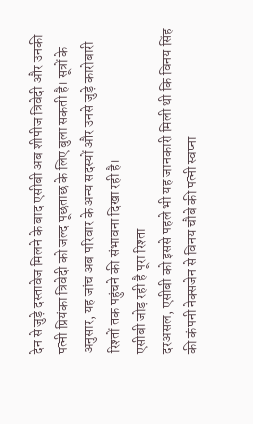देन से जुड़े दस्तावेज मिलने के बाद एसीबी अब शीपीज त्रिवेदी और उनकी पत्नी प्रियंका त्रिवेदी को जल्द पूछताछ के लिए बुला सकती है। सूत्रों के अनुसार, यह जांच अब परिवार के अन्य सदस्यों और उनसे जुड़े कारोबारी रिश्तों तक पहुंचने की संभावना दिखा रही है।
एसीबी जोड़ रही है पूरा रिश्ता
दरअसल, एसीबी को इससे पहले भी यह जानकारी मिली थी कि विनय सिंह की कंपनी नेक्सजेन से विनय चौबे की पत्नी स्वप्ना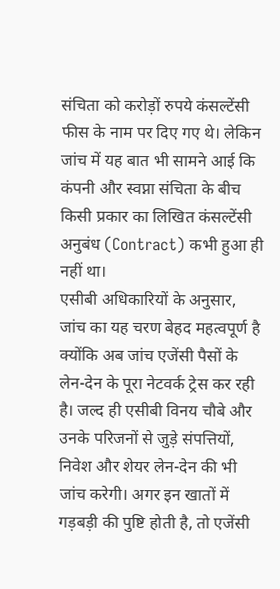संचिता को करोड़ों रुपये कंसल्टेंसी फीस के नाम पर दिए गए थे। लेकिन जांच में यह बात भी सामने आई कि कंपनी और स्वप्ना संचिता के बीच किसी प्रकार का लिखित कंसल्टेंसी अनुबंध (Contract) कभी हुआ ही नहीं था।
एसीबी अधिकारियों के अनुसार, जांच का यह चरण बेहद महत्वपूर्ण है क्योंकि अब जांच एजेंसी पैसों के लेन-देन के पूरा नेटवर्क ट्रेस कर रही है। जल्द ही एसीबी विनय चौबे और उनके परिजनों से जुड़े संपत्तियों, निवेश और शेयर लेन-देन की भी जांच करेगी। अगर इन खातों में गड़बड़ी की पुष्टि होती है, तो एजेंसी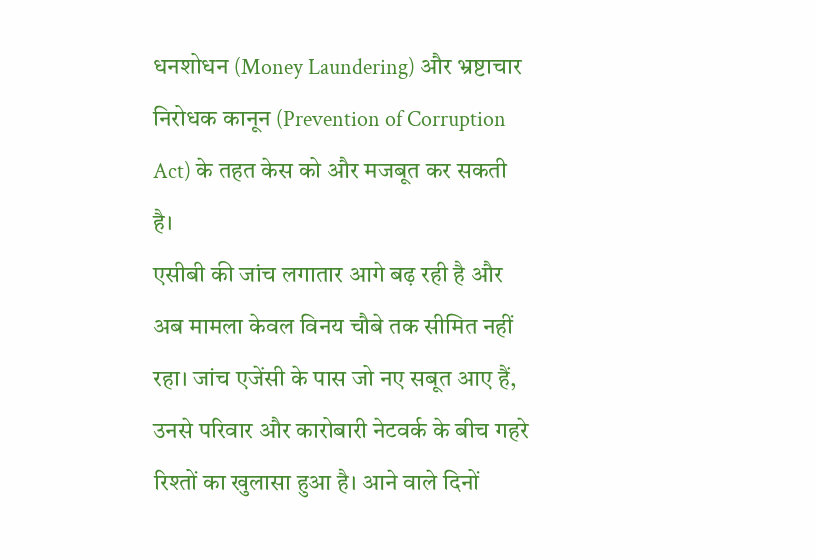धनशोधन (Money Laundering) और भ्रष्टाचार निरोधक कानून (Prevention of Corruption Act) के तहत केस को और मजबूत कर सकती है।
एसीबी की जांच लगातार आगे बढ़ रही है और अब मामला केवल विनय चौबे तक सीमित नहीं रहा। जांच एजेंसी के पास जो नए सबूत आए हैं, उनसे परिवार और कारोबारी नेटवर्क के बीच गहरे रिश्तों का खुलासा हुआ है। आने वाले दिनों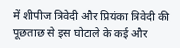में शीपीज त्रिवेदी और प्रियंका त्रिवेदी की पूछताछ से इस घोटाले के कई और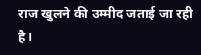राज खुलने की उम्मीद जताई जा रही है।